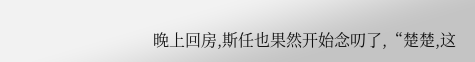晚上回房,斯任也果然开始念叨了,“楚楚,这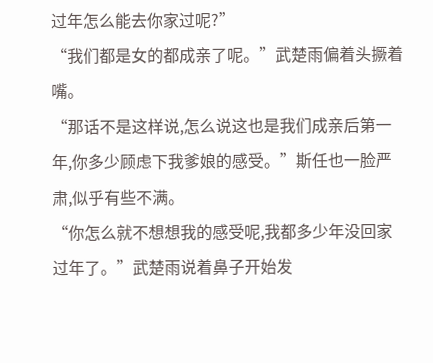过年怎么能去你家过呢?”
“我们都是女的都成亲了呢。”武楚雨偏着头撅着嘴。
“那话不是这样说,怎么说这也是我们成亲后第一年,你多少顾虑下我爹娘的感受。”斯任也一脸严肃,似乎有些不满。
“你怎么就不想想我的感受呢,我都多少年没回家过年了。”武楚雨说着鼻子开始发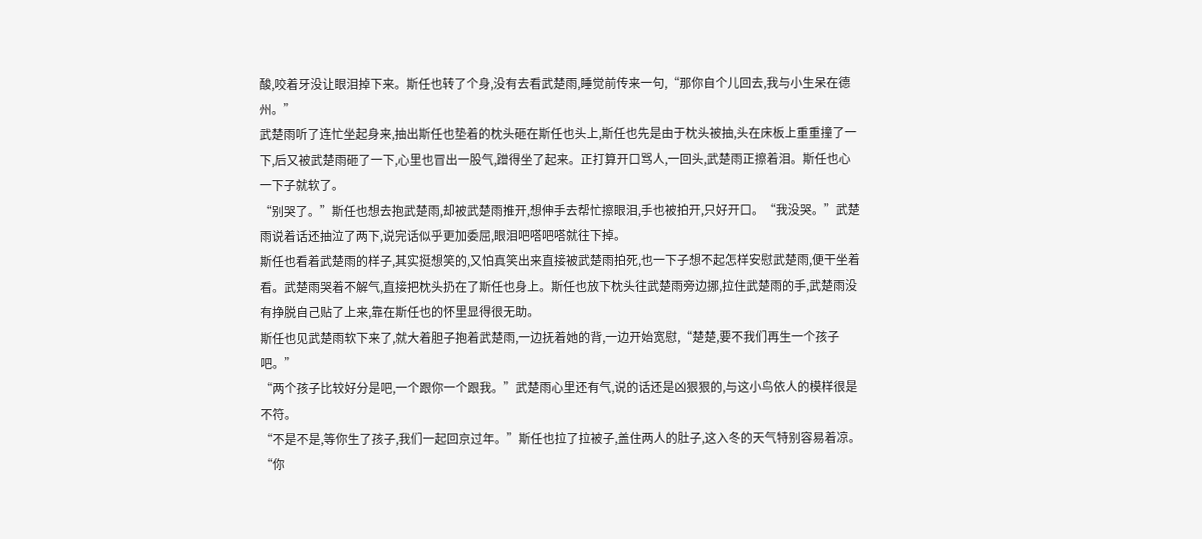酸,咬着牙没让眼泪掉下来。斯任也转了个身,没有去看武楚雨,睡觉前传来一句,“那你自个儿回去,我与小生呆在德州。”
武楚雨听了连忙坐起身来,抽出斯任也垫着的枕头砸在斯任也头上,斯任也先是由于枕头被抽,头在床板上重重撞了一下,后又被武楚雨砸了一下,心里也冒出一股气,蹭得坐了起来。正打算开口骂人,一回头,武楚雨正擦着泪。斯任也心一下子就软了。
“别哭了。”斯任也想去抱武楚雨,却被武楚雨推开,想伸手去帮忙擦眼泪,手也被拍开,只好开口。“我没哭。”武楚雨说着话还抽泣了两下,说完话似乎更加委屈,眼泪吧嗒吧嗒就往下掉。
斯任也看着武楚雨的样子,其实挺想笑的,又怕真笑出来直接被武楚雨拍死,也一下子想不起怎样安慰武楚雨,便干坐着看。武楚雨哭着不解气,直接把枕头扔在了斯任也身上。斯任也放下枕头往武楚雨旁边挪,拉住武楚雨的手,武楚雨没有挣脱自己贴了上来,靠在斯任也的怀里显得很无助。
斯任也见武楚雨软下来了,就大着胆子抱着武楚雨,一边抚着她的背,一边开始宽慰,“楚楚,要不我们再生一个孩子吧。”
“两个孩子比较好分是吧,一个跟你一个跟我。”武楚雨心里还有气,说的话还是凶狠狠的,与这小鸟依人的模样很是不符。
“不是不是,等你生了孩子,我们一起回京过年。”斯任也拉了拉被子,盖住两人的肚子,这入冬的天气特别容易着凉。
“你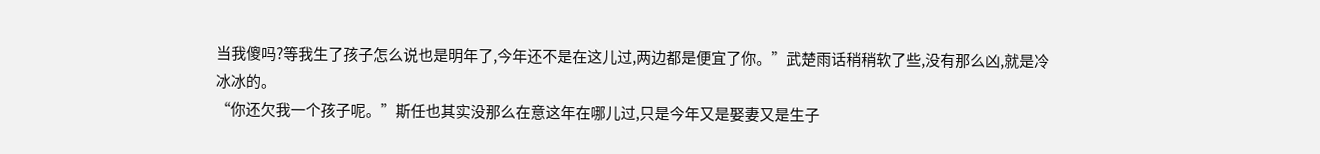当我傻吗?等我生了孩子怎么说也是明年了,今年还不是在这儿过,两边都是便宜了你。”武楚雨话稍稍软了些,没有那么凶,就是冷冰冰的。
“你还欠我一个孩子呢。”斯任也其实没那么在意这年在哪儿过,只是今年又是娶妻又是生子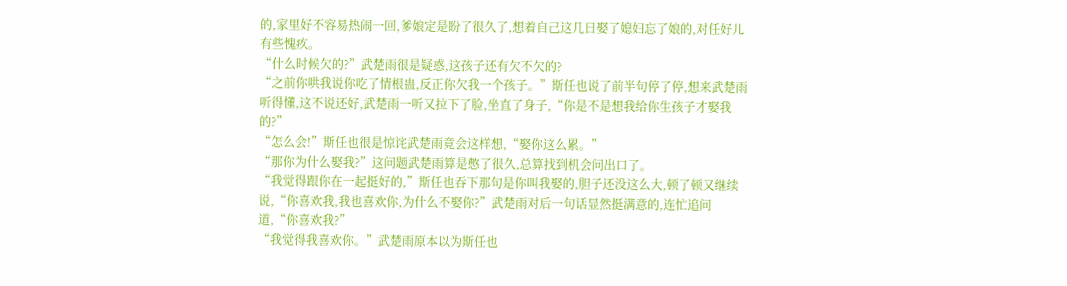的,家里好不容易热闹一回,爹娘定是盼了很久了,想着自己这几日娶了媳妇忘了娘的,对任好儿有些愧疚。
“什么时候欠的?”武楚雨很是疑惑,这孩子还有欠不欠的?
“之前你哄我说你吃了情根蛊,反正你欠我一个孩子。”斯任也说了前半句停了停,想来武楚雨听得懂,这不说还好,武楚雨一听又拉下了脸,坐直了身子,“你是不是想我给你生孩子才娶我的?”
“怎么会!”斯任也很是惊诧武楚雨竟会这样想,“娶你这么累。”
“那你为什么娶我?”这问题武楚雨算是憋了很久,总算找到机会问出口了。
“我觉得跟你在一起挺好的,”斯任也吞下那句是你叫我娶的,胆子还没这么大,顿了顿又继续说,“你喜欢我,我也喜欢你,为什么不娶你?”武楚雨对后一句话显然挺满意的,连忙追问道,“你喜欢我?”
“我觉得我喜欢你。”武楚雨原本以为斯任也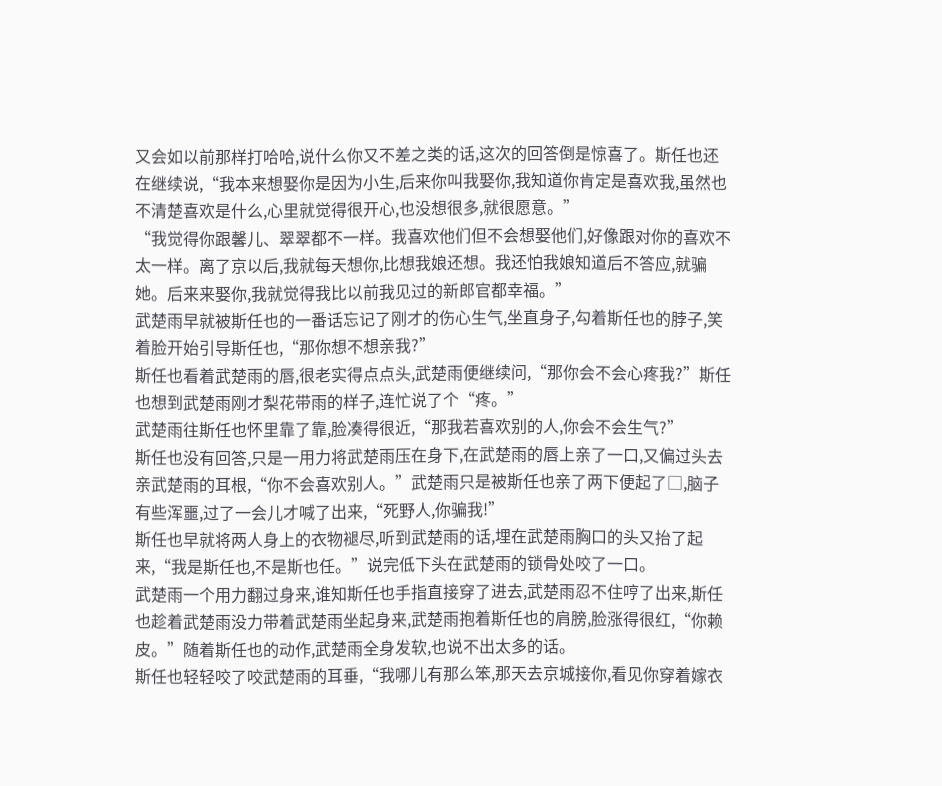又会如以前那样打哈哈,说什么你又不差之类的话,这次的回答倒是惊喜了。斯任也还在继续说,“我本来想娶你是因为小生,后来你叫我娶你,我知道你肯定是喜欢我,虽然也不清楚喜欢是什么,心里就觉得很开心,也没想很多,就很愿意。”
“我觉得你跟馨儿、翠翠都不一样。我喜欢他们但不会想娶他们,好像跟对你的喜欢不太一样。离了京以后,我就每天想你,比想我娘还想。我还怕我娘知道后不答应,就骗她。后来来娶你,我就觉得我比以前我见过的新郎官都幸福。”
武楚雨早就被斯任也的一番话忘记了刚才的伤心生气,坐直身子,勾着斯任也的脖子,笑着脸开始引导斯任也,“那你想不想亲我?”
斯任也看着武楚雨的唇,很老实得点点头,武楚雨便继续问,“那你会不会心疼我?”斯任也想到武楚雨刚才梨花带雨的样子,连忙说了个“疼。”
武楚雨往斯任也怀里靠了靠,脸凑得很近,“那我若喜欢别的人,你会不会生气?”
斯任也没有回答,只是一用力将武楚雨压在身下,在武楚雨的唇上亲了一口,又偏过头去亲武楚雨的耳根,“你不会喜欢别人。”武楚雨只是被斯任也亲了两下便起了□,脑子有些浑噩,过了一会儿才喊了出来,“死野人,你骗我!”
斯任也早就将两人身上的衣物褪尽,听到武楚雨的话,埋在武楚雨胸口的头又抬了起来,“我是斯任也,不是斯也任。”说完低下头在武楚雨的锁骨处咬了一口。
武楚雨一个用力翻过身来,谁知斯任也手指直接穿了进去,武楚雨忍不住哼了出来,斯任也趁着武楚雨没力带着武楚雨坐起身来,武楚雨抱着斯任也的肩膀,脸涨得很红,“你赖皮。”随着斯任也的动作,武楚雨全身发软,也说不出太多的话。
斯任也轻轻咬了咬武楚雨的耳垂,“我哪儿有那么笨,那天去京城接你,看见你穿着嫁衣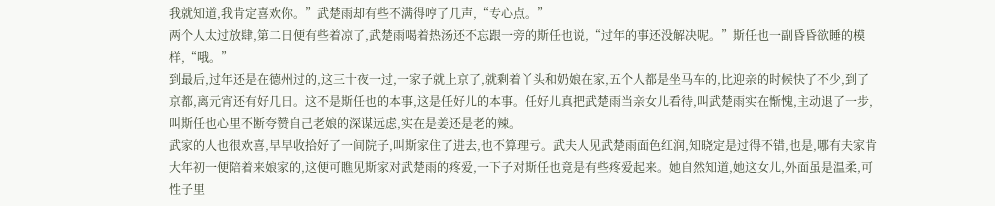我就知道,我肯定喜欢你。”武楚雨却有些不满得哼了几声,“专心点。”
两个人太过放肆,第二日便有些着凉了,武楚雨喝着热汤还不忘跟一旁的斯任也说,“过年的事还没解决呢。”斯任也一副昏昏欲睡的模样,“哦。”
到最后,过年还是在德州过的,这三十夜一过,一家子就上京了,就剩着丫头和奶娘在家,五个人都是坐马车的,比迎亲的时候快了不少,到了京都,离元宵还有好几日。这不是斯任也的本事,这是任好儿的本事。任好儿真把武楚雨当亲女儿看待,叫武楚雨实在惭愧,主动退了一步,叫斯任也心里不断夸赞自己老娘的深谋远虑,实在是姜还是老的辣。
武家的人也很欢喜,早早收拾好了一间院子,叫斯家住了进去,也不算理亏。武夫人见武楚雨面色红润,知晓定是过得不错,也是,哪有夫家肯大年初一便陪着来娘家的,这便可瞧见斯家对武楚雨的疼爱,一下子对斯任也竟是有些疼爱起来。她自然知道,她这女儿,外面虽是温柔,可性子里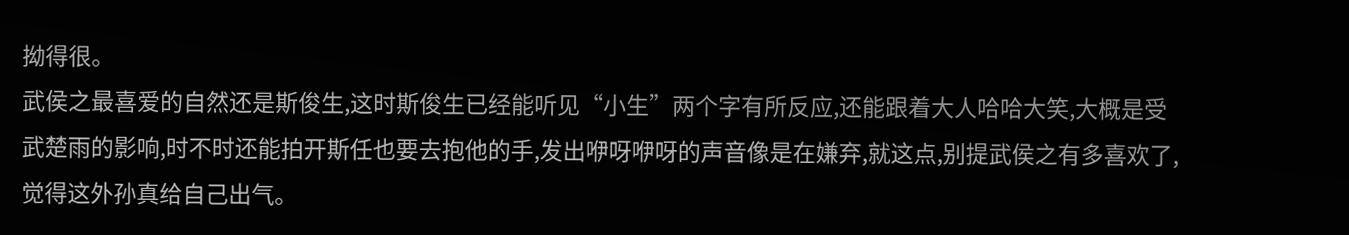拗得很。
武侯之最喜爱的自然还是斯俊生,这时斯俊生已经能听见“小生”两个字有所反应,还能跟着大人哈哈大笑,大概是受武楚雨的影响,时不时还能拍开斯任也要去抱他的手,发出咿呀咿呀的声音像是在嫌弃,就这点,别提武侯之有多喜欢了,觉得这外孙真给自己出气。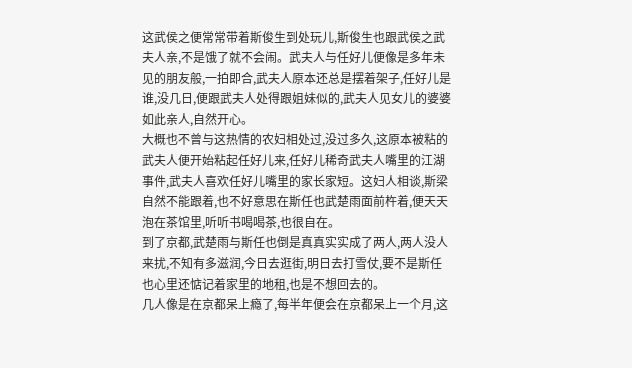这武侯之便常常带着斯俊生到处玩儿,斯俊生也跟武侯之武夫人亲,不是饿了就不会闹。武夫人与任好儿便像是多年未见的朋友般,一拍即合,武夫人原本还总是摆着架子,任好儿是谁,没几日,便跟武夫人处得跟姐妹似的,武夫人见女儿的婆婆如此亲人,自然开心。
大概也不曾与这热情的农妇相处过,没过多久,这原本被粘的武夫人便开始粘起任好儿来,任好儿稀奇武夫人嘴里的江湖事件,武夫人喜欢任好儿嘴里的家长家短。这妇人相谈,斯梁自然不能跟着,也不好意思在斯任也武楚雨面前杵着,便天天泡在茶馆里,听听书喝喝茶,也很自在。
到了京都,武楚雨与斯任也倒是真真实实成了两人,两人没人来扰,不知有多滋润,今日去逛街,明日去打雪仗,要不是斯任也心里还惦记着家里的地租,也是不想回去的。
几人像是在京都呆上瘾了,每半年便会在京都呆上一个月,这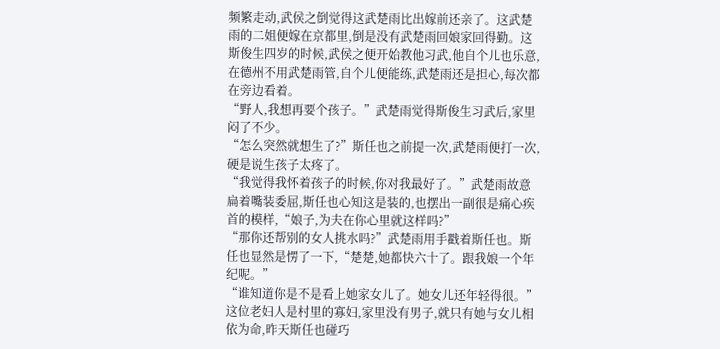频繁走动,武侯之倒觉得这武楚雨比出嫁前还亲了。这武楚雨的二姐便嫁在京都里,倒是没有武楚雨回娘家回得勤。这斯俊生四岁的时候,武侯之便开始教他习武,他自个儿也乐意,在德州不用武楚雨管,自个儿便能练,武楚雨还是担心,每次都在旁边看着。
“野人,我想再要个孩子。”武楚雨觉得斯俊生习武后,家里闷了不少。
“怎么突然就想生了?”斯任也之前提一次,武楚雨便打一次,硬是说生孩子太疼了。
“我觉得我怀着孩子的时候,你对我最好了。”武楚雨故意扁着嘴装委屈,斯任也心知这是装的,也摆出一副很是痛心疾首的模样,“娘子,为夫在你心里就这样吗?”
“那你还帮别的女人挑水吗?”武楚雨用手戳着斯任也。斯任也显然是愣了一下,“楚楚,她都快六十了。跟我娘一个年纪呢。”
“谁知道你是不是看上她家女儿了。她女儿还年轻得很。”这位老妇人是村里的寡妇,家里没有男子,就只有她与女儿相依为命,昨天斯任也碰巧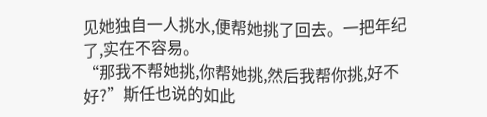见她独自一人挑水,便帮她挑了回去。一把年纪了,实在不容易。
“那我不帮她挑,你帮她挑,然后我帮你挑,好不好?”斯任也说的如此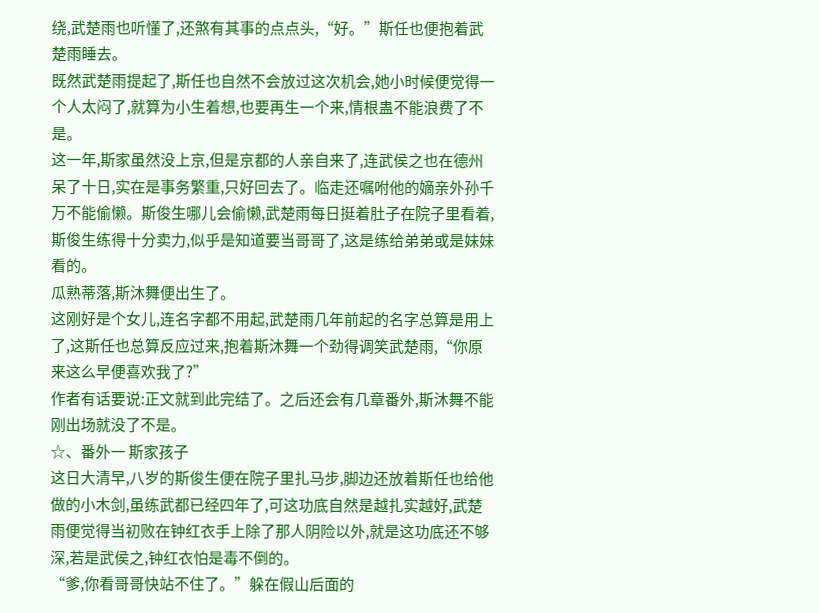绕,武楚雨也听懂了,还煞有其事的点点头,“好。”斯任也便抱着武楚雨睡去。
既然武楚雨提起了,斯任也自然不会放过这次机会,她小时候便觉得一个人太闷了,就算为小生着想,也要再生一个来,情根蛊不能浪费了不是。
这一年,斯家虽然没上京,但是京都的人亲自来了,连武侯之也在德州呆了十日,实在是事务繁重,只好回去了。临走还嘱咐他的嫡亲外孙千万不能偷懒。斯俊生哪儿会偷懒,武楚雨每日挺着肚子在院子里看着,斯俊生练得十分卖力,似乎是知道要当哥哥了,这是练给弟弟或是妹妹看的。
瓜熟蒂落,斯沐舞便出生了。
这刚好是个女儿,连名字都不用起,武楚雨几年前起的名字总算是用上了,这斯任也总算反应过来,抱着斯沐舞一个劲得调笑武楚雨,“你原来这么早便喜欢我了?”
作者有话要说:正文就到此完结了。之后还会有几章番外,斯沐舞不能刚出场就没了不是。
☆、番外一 斯家孩子
这日大清早,八岁的斯俊生便在院子里扎马步,脚边还放着斯任也给他做的小木剑,虽练武都已经四年了,可这功底自然是越扎实越好,武楚雨便觉得当初败在钟红衣手上除了那人阴险以外,就是这功底还不够深,若是武侯之,钟红衣怕是毒不倒的。
“爹,你看哥哥快站不住了。”躲在假山后面的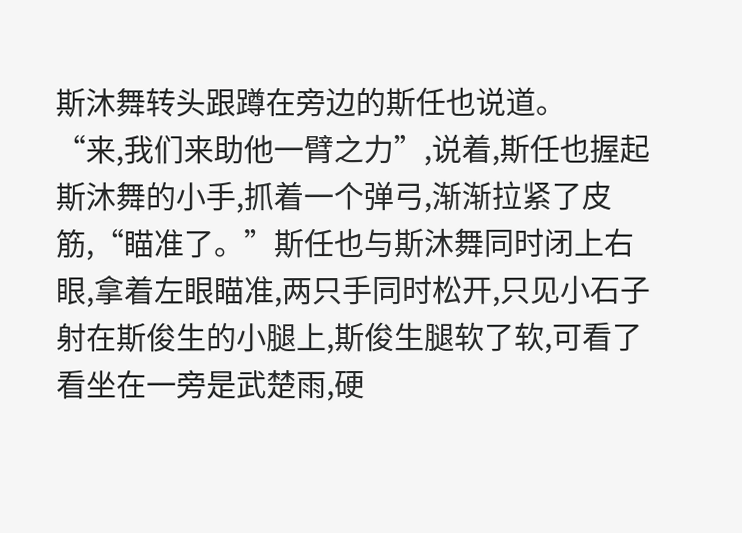斯沐舞转头跟蹲在旁边的斯任也说道。
“来,我们来助他一臂之力”,说着,斯任也握起斯沐舞的小手,抓着一个弹弓,渐渐拉紧了皮筋,“瞄准了。”斯任也与斯沐舞同时闭上右眼,拿着左眼瞄准,两只手同时松开,只见小石子射在斯俊生的小腿上,斯俊生腿软了软,可看了看坐在一旁是武楚雨,硬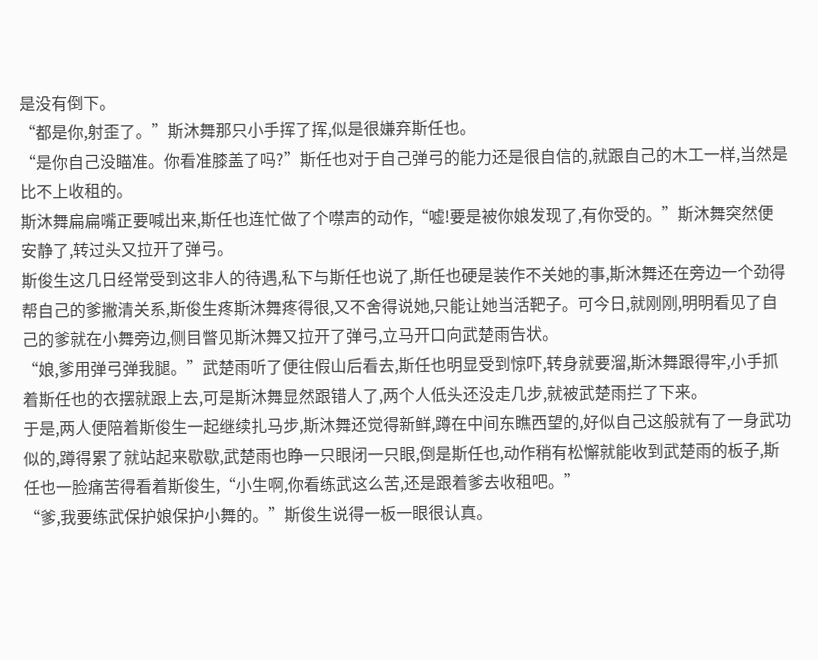是没有倒下。
“都是你,射歪了。”斯沐舞那只小手挥了挥,似是很嫌弃斯任也。
“是你自己没瞄准。你看准膝盖了吗?”斯任也对于自己弹弓的能力还是很自信的,就跟自己的木工一样,当然是比不上收租的。
斯沐舞扁扁嘴正要喊出来,斯任也连忙做了个噤声的动作,“嘘!要是被你娘发现了,有你受的。”斯沐舞突然便安静了,转过头又拉开了弹弓。
斯俊生这几日经常受到这非人的待遇,私下与斯任也说了,斯任也硬是装作不关她的事,斯沐舞还在旁边一个劲得帮自己的爹撇清关系,斯俊生疼斯沐舞疼得很,又不舍得说她,只能让她当活靶子。可今日,就刚刚,明明看见了自己的爹就在小舞旁边,侧目瞥见斯沐舞又拉开了弹弓,立马开口向武楚雨告状。
“娘,爹用弹弓弹我腿。”武楚雨听了便往假山后看去,斯任也明显受到惊吓,转身就要溜,斯沐舞跟得牢,小手抓着斯任也的衣摆就跟上去,可是斯沐舞显然跟错人了,两个人低头还没走几步,就被武楚雨拦了下来。
于是,两人便陪着斯俊生一起继续扎马步,斯沐舞还觉得新鲜,蹲在中间东瞧西望的,好似自己这般就有了一身武功似的,蹲得累了就站起来歇歇,武楚雨也睁一只眼闭一只眼,倒是斯任也,动作稍有松懈就能收到武楚雨的板子,斯任也一脸痛苦得看着斯俊生,“小生啊,你看练武这么苦,还是跟着爹去收租吧。”
“爹,我要练武保护娘保护小舞的。”斯俊生说得一板一眼很认真。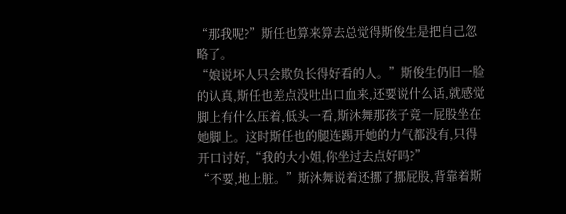“那我呢?”斯任也算来算去总觉得斯俊生是把自己忽略了。
“娘说坏人只会欺负长得好看的人。”斯俊生仍旧一脸的认真,斯任也差点没吐出口血来,还要说什么话,就感觉脚上有什么压着,低头一看,斯沐舞那孩子竟一屁股坐在她脚上。这时斯任也的腿连踢开她的力气都没有,只得开口讨好,“我的大小姐,你坐过去点好吗?”
“不要,地上脏。”斯沐舞说着还挪了挪屁股,背靠着斯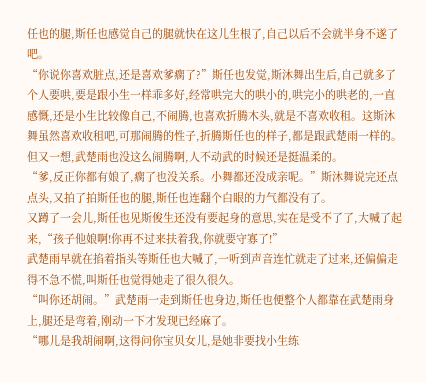任也的腿,斯任也感觉自己的腿就快在这儿生根了,自己以后不会就半身不遂了吧。
“你说你喜欢脏点,还是喜欢爹瘸了?”斯任也发觉,斯沐舞出生后,自己就多了个人要哄,要是跟小生一样乖多好,经常哄完大的哄小的,哄完小的哄老的,一直感慨,还是小生比较像自己,不闹腾,也喜欢折腾木头,就是不喜欢收租。这斯沐舞虽然喜欢收租吧,可那闹腾的性子,折腾斯任也的样子,都是跟武楚雨一样的。但又一想,武楚雨也没这么闹腾啊,人不动武的时候还是挺温柔的。
“爹,反正你都有娘了,瘸了也没关系。小舞都还没成亲呢。”斯沐舞说完还点点头,又拍了拍斯任也的腿,斯任也连翻个白眼的力气都没有了。
又蹲了一会儿,斯任也见斯俊生还没有要起身的意思,实在是受不了了,大喊了起来,“孩子他娘啊!你再不过来扶着我,你就要守寡了!”
武楚雨早就在掐着指头等斯任也大喊了,一听到声音连忙就走了过来,还偏偏走得不急不慌,叫斯任也觉得她走了很久很久。
“叫你还胡闹。”武楚雨一走到斯任也身边,斯任也便整个人都靠在武楚雨身上,腿还是弯着,刚动一下才发现已经麻了。
“哪儿是我胡闹啊,这得问你宝贝女儿,是她非要找小生练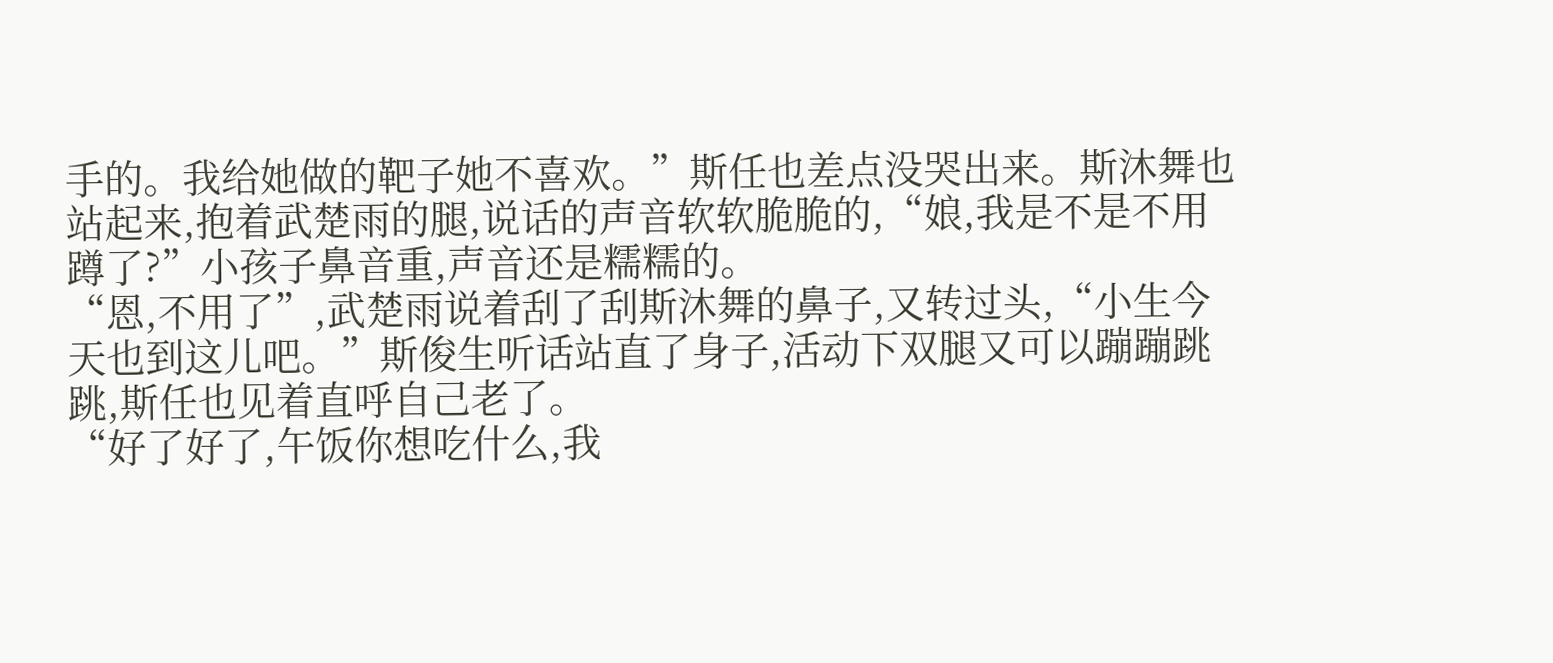手的。我给她做的靶子她不喜欢。”斯任也差点没哭出来。斯沐舞也站起来,抱着武楚雨的腿,说话的声音软软脆脆的,“娘,我是不是不用蹲了?”小孩子鼻音重,声音还是糯糯的。
“恩,不用了”,武楚雨说着刮了刮斯沐舞的鼻子,又转过头,“小生今天也到这儿吧。”斯俊生听话站直了身子,活动下双腿又可以蹦蹦跳跳,斯任也见着直呼自己老了。
“好了好了,午饭你想吃什么,我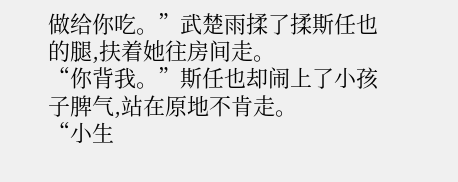做给你吃。”武楚雨揉了揉斯任也的腿,扶着她往房间走。
“你背我。”斯任也却闹上了小孩子脾气,站在原地不肯走。
“小生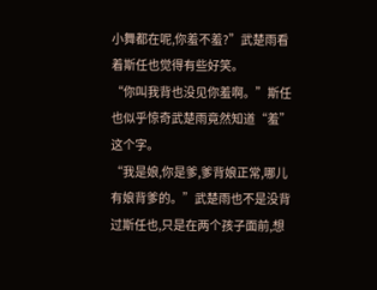小舞都在呢,你羞不羞?”武楚雨看着斯任也觉得有些好笑。
“你叫我背也没见你羞啊。”斯任也似乎惊奇武楚雨竟然知道“羞”这个字。
“我是娘,你是爹,爹背娘正常,哪儿有娘背爹的。”武楚雨也不是没背过斯任也,只是在两个孩子面前,想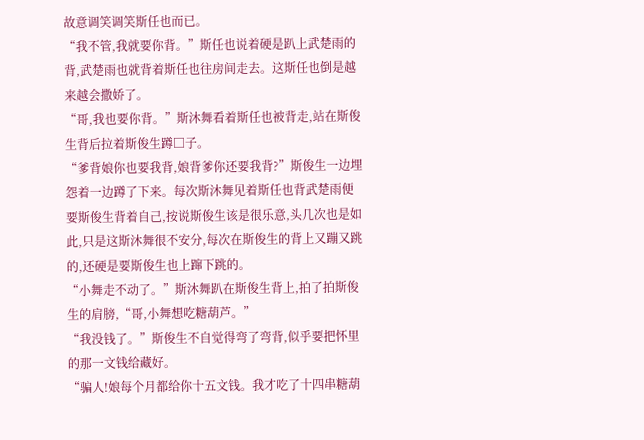故意调笑调笑斯任也而已。
“我不管,我就要你背。”斯任也说着硬是趴上武楚雨的背,武楚雨也就背着斯任也往房间走去。这斯任也倒是越来越会撒娇了。
“哥,我也要你背。”斯沐舞看着斯任也被背走,站在斯俊生背后拉着斯俊生蹲□子。
“爹背娘你也要我背,娘背爹你还要我背?”斯俊生一边埋怨着一边蹲了下来。每次斯沐舞见着斯任也背武楚雨便要斯俊生背着自己,按说斯俊生该是很乐意,头几次也是如此,只是这斯沐舞很不安分,每次在斯俊生的背上又蹦又跳的,还硬是要斯俊生也上蹿下跳的。
“小舞走不动了。”斯沐舞趴在斯俊生背上,拍了拍斯俊生的肩膀,“哥,小舞想吃糖葫芦。”
“我没钱了。”斯俊生不自觉得弯了弯背,似乎要把怀里的那一文钱给藏好。
“骗人!娘每个月都给你十五文钱。我才吃了十四串糖葫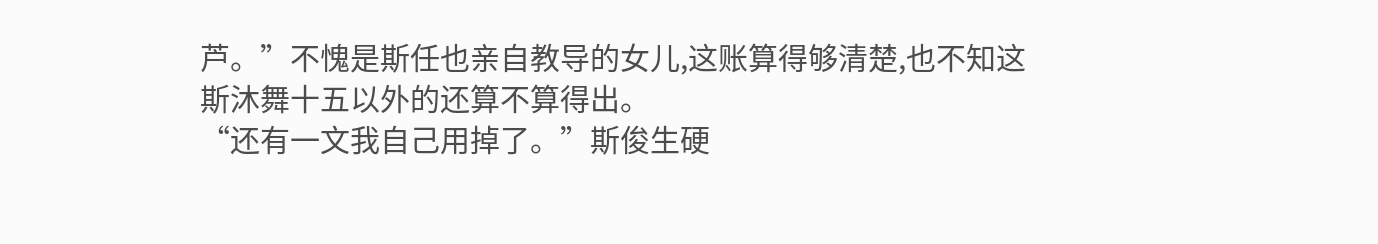芦。”不愧是斯任也亲自教导的女儿,这账算得够清楚,也不知这斯沐舞十五以外的还算不算得出。
“还有一文我自己用掉了。”斯俊生硬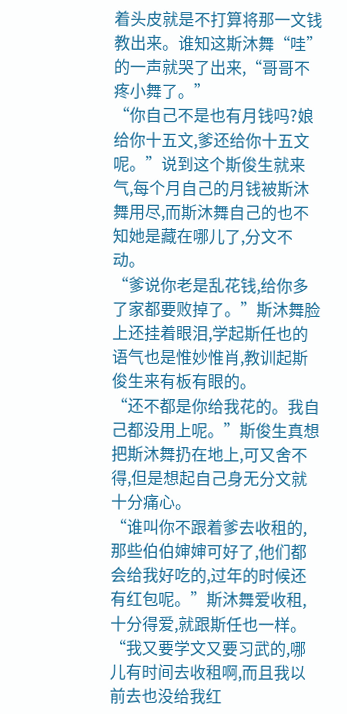着头皮就是不打算将那一文钱教出来。谁知这斯沐舞“哇”的一声就哭了出来,“哥哥不疼小舞了。”
“你自己不是也有月钱吗?娘给你十五文,爹还给你十五文呢。”说到这个斯俊生就来气,每个月自己的月钱被斯沐舞用尽,而斯沐舞自己的也不知她是藏在哪儿了,分文不动。
“爹说你老是乱花钱,给你多了家都要败掉了。”斯沐舞脸上还挂着眼泪,学起斯任也的语气也是惟妙惟肖,教训起斯俊生来有板有眼的。
“还不都是你给我花的。我自己都没用上呢。”斯俊生真想把斯沐舞扔在地上,可又舍不得,但是想起自己身无分文就十分痛心。
“谁叫你不跟着爹去收租的,那些伯伯婶婶可好了,他们都会给我好吃的,过年的时候还有红包呢。”斯沐舞爱收租,十分得爱,就跟斯任也一样。
“我又要学文又要习武的,哪儿有时间去收租啊,而且我以前去也没给我红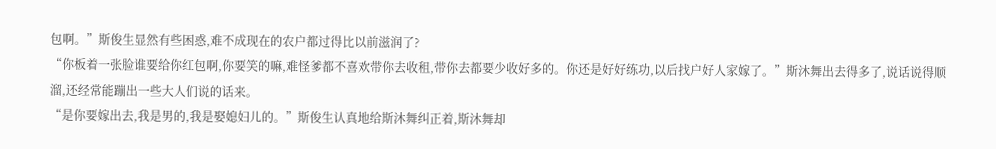包啊。”斯俊生显然有些困惑,难不成现在的农户都过得比以前滋润了?
“你板着一张脸谁要给你红包啊,你要笑的嘛,难怪爹都不喜欢带你去收租,带你去都要少收好多的。你还是好好练功,以后找户好人家嫁了。”斯沐舞出去得多了,说话说得顺溜,还经常能蹦出一些大人们说的话来。
“是你要嫁出去,我是男的,我是娶媳妇儿的。”斯俊生认真地给斯沐舞纠正着,斯沐舞却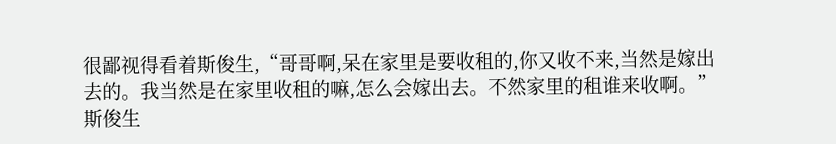很鄙视得看着斯俊生,“哥哥啊,呆在家里是要收租的,你又收不来,当然是嫁出去的。我当然是在家里收租的嘛,怎么会嫁出去。不然家里的租谁来收啊。”
斯俊生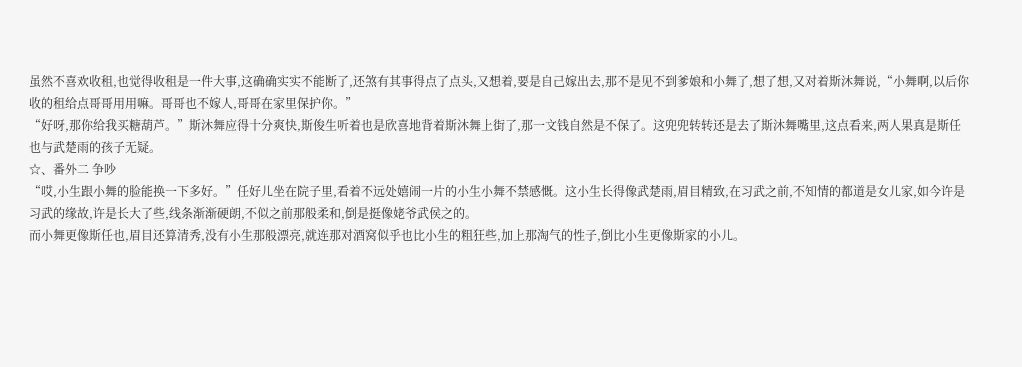虽然不喜欢收租,也觉得收租是一件大事,这确确实实不能断了,还煞有其事得点了点头,又想着,要是自己嫁出去,那不是见不到爹娘和小舞了,想了想,又对着斯沐舞说,“小舞啊,以后你收的租给点哥哥用用嘛。哥哥也不嫁人,哥哥在家里保护你。”
“好呀,那你给我买糖葫芦。”斯沐舞应得十分爽快,斯俊生听着也是欣喜地背着斯沐舞上街了,那一文钱自然是不保了。这兜兜转转还是去了斯沐舞嘴里,这点看来,两人果真是斯任也与武楚雨的孩子无疑。
☆、番外二 争吵
“哎,小生跟小舞的脸能换一下多好。”任好儿坐在院子里,看着不远处嬉闹一片的小生小舞不禁感慨。这小生长得像武楚雨,眉目精致,在习武之前,不知情的都道是女儿家,如今许是习武的缘故,许是长大了些,线条渐渐硬朗,不似之前那般柔和,倒是挺像姥爷武侯之的。
而小舞更像斯任也,眉目还算清秀,没有小生那般漂亮,就连那对酒窝似乎也比小生的粗狂些,加上那淘气的性子,倒比小生更像斯家的小儿。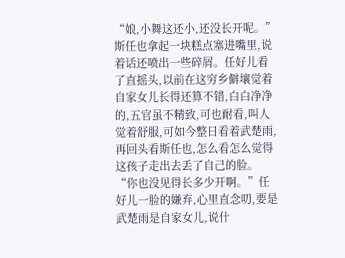“娘,小舞这还小,还没长开呢。”斯任也拿起一块糕点塞进嘴里,说着话还喷出一些碎屑。任好儿看了直摇头,以前在这穷乡僻壤觉着自家女儿长得还算不错,白白净净的,五官虽不精致,可也耐看,叫人觉着舒服,可如今整日看着武楚雨,再回头看斯任也,怎么看怎么觉得这孩子走出去丢了自己的脸。
“你也没见得长多少开啊。”任好儿一脸的嫌弃,心里直念叨,要是武楚雨是自家女儿,说什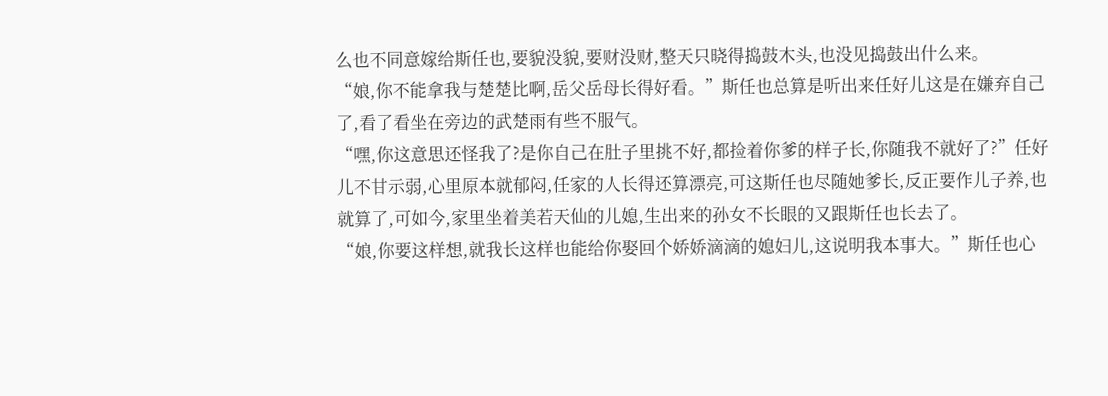么也不同意嫁给斯任也,要貌没貌,要财没财,整天只晓得捣鼓木头,也没见捣鼓出什么来。
“娘,你不能拿我与楚楚比啊,岳父岳母长得好看。”斯任也总算是听出来任好儿这是在嫌弃自己了,看了看坐在旁边的武楚雨有些不服气。
“嘿,你这意思还怪我了?是你自己在肚子里挑不好,都捡着你爹的样子长,你随我不就好了?”任好儿不甘示弱,心里原本就郁闷,任家的人长得还算漂亮,可这斯任也尽随她爹长,反正要作儿子养,也就算了,可如今,家里坐着美若天仙的儿媳,生出来的孙女不长眼的又跟斯任也长去了。
“娘,你要这样想,就我长这样也能给你娶回个娇娇滴滴的媳妇儿,这说明我本事大。”斯任也心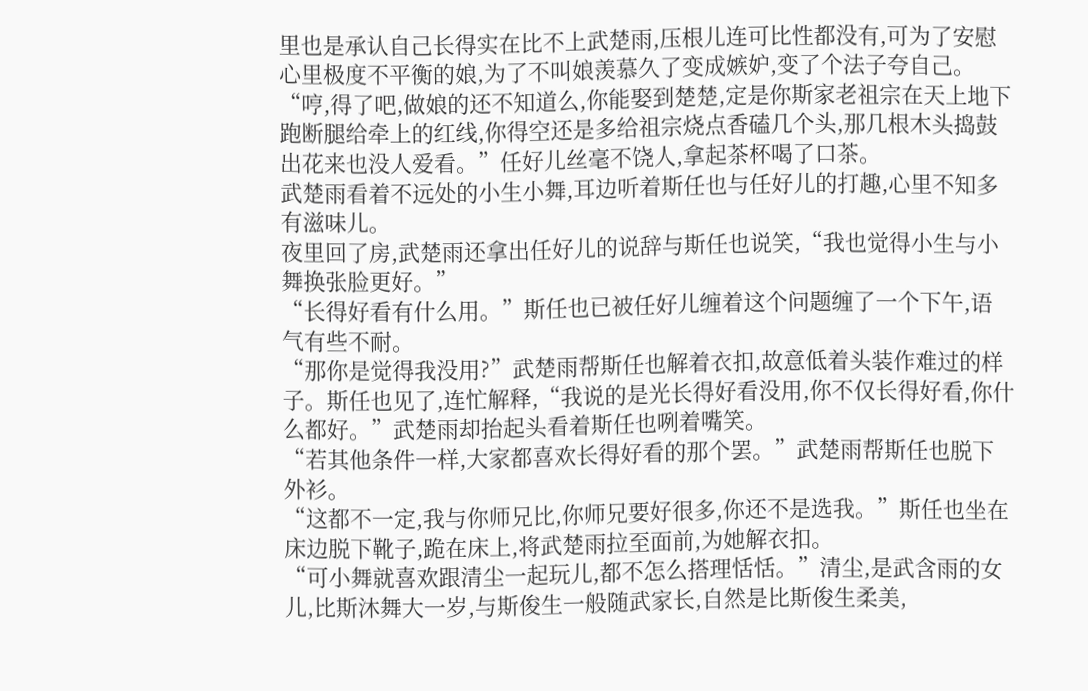里也是承认自己长得实在比不上武楚雨,压根儿连可比性都没有,可为了安慰心里极度不平衡的娘,为了不叫娘羡慕久了变成嫉妒,变了个法子夸自己。
“哼,得了吧,做娘的还不知道么,你能娶到楚楚,定是你斯家老祖宗在天上地下跑断腿给牵上的红线,你得空还是多给祖宗烧点香磕几个头,那几根木头捣鼓出花来也没人爱看。”任好儿丝毫不饶人,拿起茶杯喝了口茶。
武楚雨看着不远处的小生小舞,耳边听着斯任也与任好儿的打趣,心里不知多有滋味儿。
夜里回了房,武楚雨还拿出任好儿的说辞与斯任也说笑,“我也觉得小生与小舞换张脸更好。”
“长得好看有什么用。”斯任也已被任好儿缠着这个问题缠了一个下午,语气有些不耐。
“那你是觉得我没用?”武楚雨帮斯任也解着衣扣,故意低着头装作难过的样子。斯任也见了,连忙解释,“我说的是光长得好看没用,你不仅长得好看,你什么都好。”武楚雨却抬起头看着斯任也咧着嘴笑。
“若其他条件一样,大家都喜欢长得好看的那个罢。”武楚雨帮斯任也脱下外衫。
“这都不一定,我与你师兄比,你师兄要好很多,你还不是选我。”斯任也坐在床边脱下靴子,跪在床上,将武楚雨拉至面前,为她解衣扣。
“可小舞就喜欢跟清尘一起玩儿,都不怎么搭理恬恬。”清尘,是武含雨的女儿,比斯沐舞大一岁,与斯俊生一般随武家长,自然是比斯俊生柔美,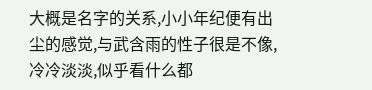大概是名字的关系,小小年纪便有出尘的感觉,与武含雨的性子很是不像,冷冷淡淡,似乎看什么都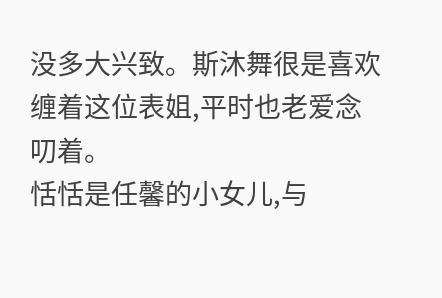没多大兴致。斯沐舞很是喜欢缠着这位表姐,平时也老爱念叨着。
恬恬是任馨的小女儿,与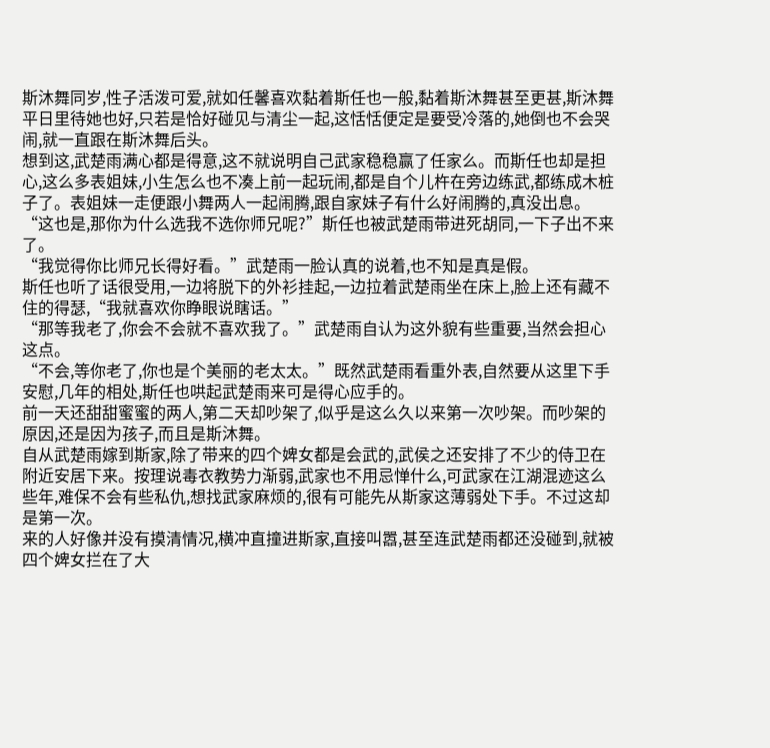斯沐舞同岁,性子活泼可爱,就如任馨喜欢黏着斯任也一般,黏着斯沐舞甚至更甚,斯沐舞平日里待她也好,只若是恰好碰见与清尘一起,这恬恬便定是要受冷落的,她倒也不会哭闹,就一直跟在斯沐舞后头。
想到这,武楚雨满心都是得意,这不就说明自己武家稳稳赢了任家么。而斯任也却是担心,这么多表姐妹,小生怎么也不凑上前一起玩闹,都是自个儿杵在旁边练武,都练成木桩子了。表姐妹一走便跟小舞两人一起闹腾,跟自家妹子有什么好闹腾的,真没出息。
“这也是,那你为什么选我不选你师兄呢?”斯任也被武楚雨带进死胡同,一下子出不来了。
“我觉得你比师兄长得好看。”武楚雨一脸认真的说着,也不知是真是假。
斯任也听了话很受用,一边将脱下的外衫挂起,一边拉着武楚雨坐在床上,脸上还有藏不住的得瑟,“我就喜欢你睁眼说瞎话。”
“那等我老了,你会不会就不喜欢我了。”武楚雨自认为这外貌有些重要,当然会担心这点。
“不会,等你老了,你也是个美丽的老太太。”既然武楚雨看重外表,自然要从这里下手安慰,几年的相处,斯任也哄起武楚雨来可是得心应手的。
前一天还甜甜蜜蜜的两人,第二天却吵架了,似乎是这么久以来第一次吵架。而吵架的原因,还是因为孩子,而且是斯沐舞。
自从武楚雨嫁到斯家,除了带来的四个婢女都是会武的,武侯之还安排了不少的侍卫在附近安居下来。按理说毒衣教势力渐弱,武家也不用忌惮什么,可武家在江湖混迹这么些年,难保不会有些私仇,想找武家麻烦的,很有可能先从斯家这薄弱处下手。不过这却是第一次。
来的人好像并没有摸清情况,横冲直撞进斯家,直接叫嚣,甚至连武楚雨都还没碰到,就被四个婢女拦在了大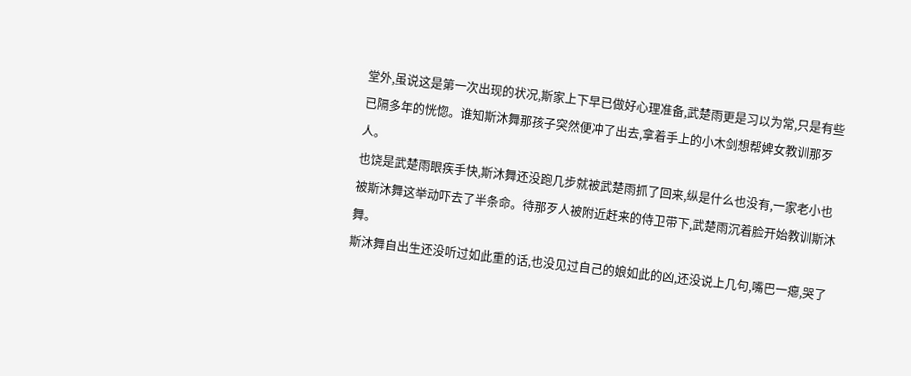堂外,虽说这是第一次出现的状况,斯家上下早已做好心理准备,武楚雨更是习以为常,只是有些已隔多年的恍惚。谁知斯沐舞那孩子突然便冲了出去,拿着手上的小木剑想帮婢女教训那歹人。
也饶是武楚雨眼疾手快,斯沐舞还没跑几步就被武楚雨抓了回来,纵是什么也没有,一家老小也被斯沐舞这举动吓去了半条命。待那歹人被附近赶来的侍卫带下,武楚雨沉着脸开始教训斯沐舞。
斯沐舞自出生还没听过如此重的话,也没见过自己的娘如此的凶,还没说上几句,嘴巴一瘪,哭了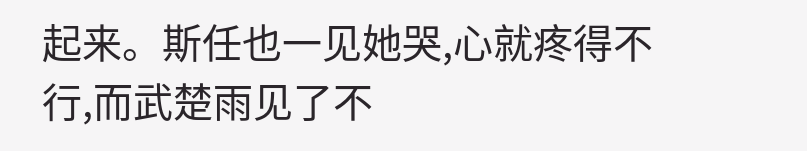起来。斯任也一见她哭,心就疼得不行,而武楚雨见了不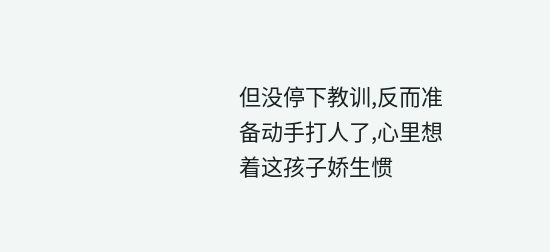但没停下教训,反而准备动手打人了,心里想着这孩子娇生惯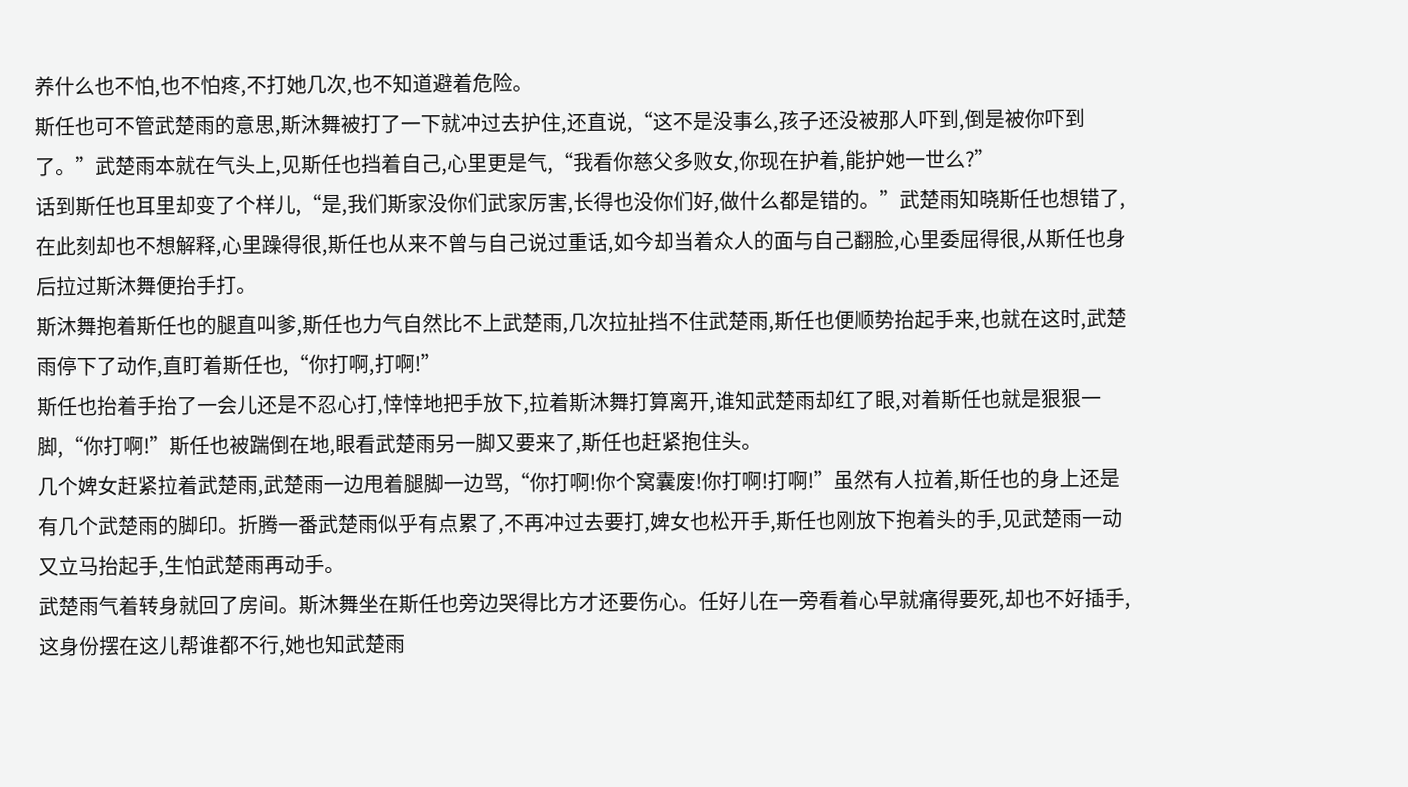养什么也不怕,也不怕疼,不打她几次,也不知道避着危险。
斯任也可不管武楚雨的意思,斯沐舞被打了一下就冲过去护住,还直说,“这不是没事么,孩子还没被那人吓到,倒是被你吓到了。”武楚雨本就在气头上,见斯任也挡着自己,心里更是气,“我看你慈父多败女,你现在护着,能护她一世么?”
话到斯任也耳里却变了个样儿,“是,我们斯家没你们武家厉害,长得也没你们好,做什么都是错的。”武楚雨知晓斯任也想错了,在此刻却也不想解释,心里躁得很,斯任也从来不曾与自己说过重话,如今却当着众人的面与自己翻脸,心里委屈得很,从斯任也身后拉过斯沐舞便抬手打。
斯沐舞抱着斯任也的腿直叫爹,斯任也力气自然比不上武楚雨,几次拉扯挡不住武楚雨,斯任也便顺势抬起手来,也就在这时,武楚雨停下了动作,直盯着斯任也,“你打啊,打啊!”
斯任也抬着手抬了一会儿还是不忍心打,悻悻地把手放下,拉着斯沐舞打算离开,谁知武楚雨却红了眼,对着斯任也就是狠狠一脚,“你打啊!”斯任也被踹倒在地,眼看武楚雨另一脚又要来了,斯任也赶紧抱住头。
几个婢女赶紧拉着武楚雨,武楚雨一边甩着腿脚一边骂,“你打啊!你个窝囊废!你打啊!打啊!”虽然有人拉着,斯任也的身上还是有几个武楚雨的脚印。折腾一番武楚雨似乎有点累了,不再冲过去要打,婢女也松开手,斯任也刚放下抱着头的手,见武楚雨一动又立马抬起手,生怕武楚雨再动手。
武楚雨气着转身就回了房间。斯沐舞坐在斯任也旁边哭得比方才还要伤心。任好儿在一旁看着心早就痛得要死,却也不好插手,这身份摆在这儿帮谁都不行,她也知武楚雨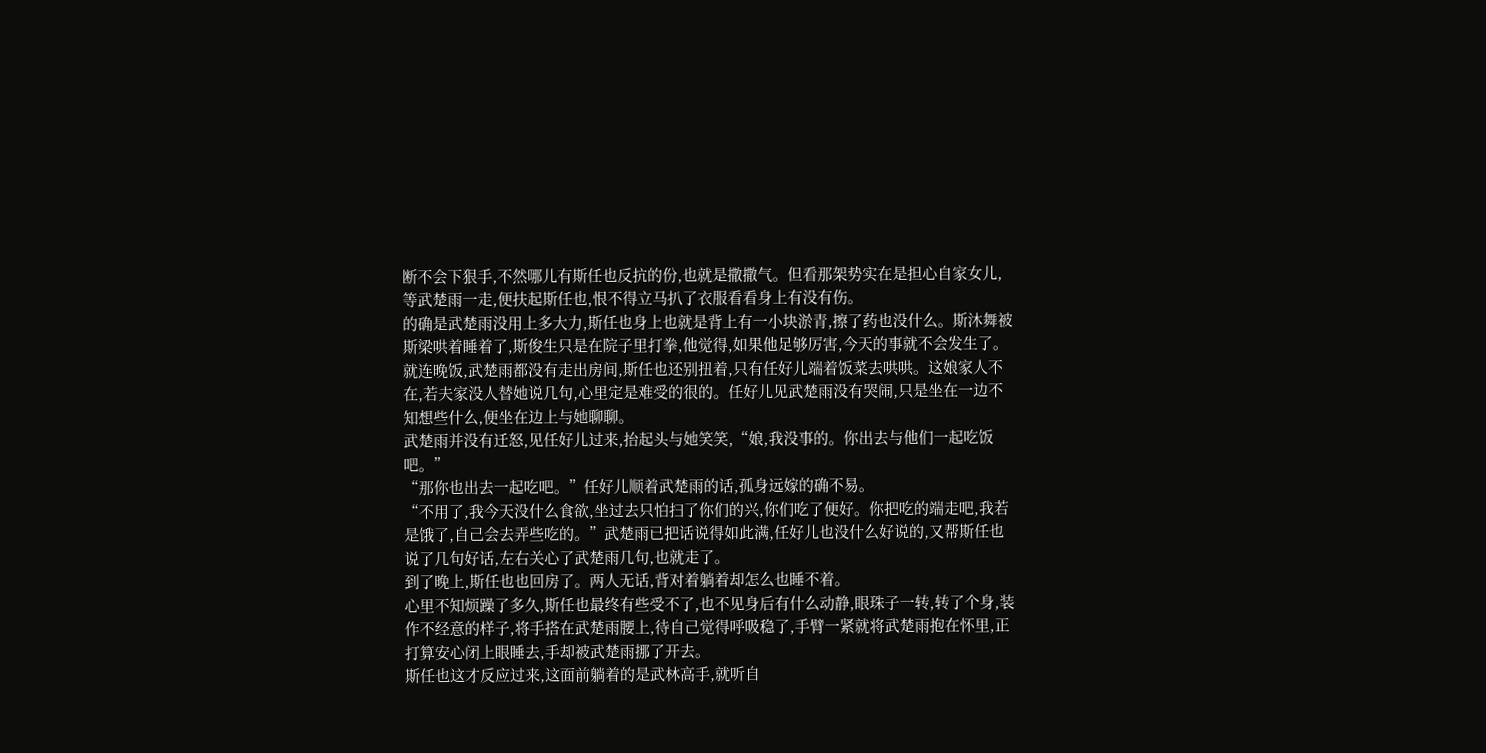断不会下狠手,不然哪儿有斯任也反抗的份,也就是撒撒气。但看那架势实在是担心自家女儿,等武楚雨一走,便扶起斯任也,恨不得立马扒了衣服看看身上有没有伤。
的确是武楚雨没用上多大力,斯任也身上也就是背上有一小块淤青,擦了药也没什么。斯沐舞被斯梁哄着睡着了,斯俊生只是在院子里打拳,他觉得,如果他足够厉害,今天的事就不会发生了。
就连晚饭,武楚雨都没有走出房间,斯任也还别扭着,只有任好儿端着饭菜去哄哄。这娘家人不在,若夫家没人替她说几句,心里定是难受的很的。任好儿见武楚雨没有哭闹,只是坐在一边不知想些什么,便坐在边上与她聊聊。
武楚雨并没有迁怒,见任好儿过来,抬起头与她笑笑,“娘,我没事的。你出去与他们一起吃饭吧。”
“那你也出去一起吃吧。”任好儿顺着武楚雨的话,孤身远嫁的确不易。
“不用了,我今天没什么食欲,坐过去只怕扫了你们的兴,你们吃了便好。你把吃的端走吧,我若是饿了,自己会去弄些吃的。”武楚雨已把话说得如此满,任好儿也没什么好说的,又帮斯任也说了几句好话,左右关心了武楚雨几句,也就走了。
到了晚上,斯任也也回房了。两人无话,背对着躺着却怎么也睡不着。
心里不知烦躁了多久,斯任也最终有些受不了,也不见身后有什么动静,眼珠子一转,转了个身,装作不经意的样子,将手搭在武楚雨腰上,待自己觉得呼吸稳了,手臂一紧就将武楚雨抱在怀里,正打算安心闭上眼睡去,手却被武楚雨挪了开去。
斯任也这才反应过来,这面前躺着的是武林高手,就听自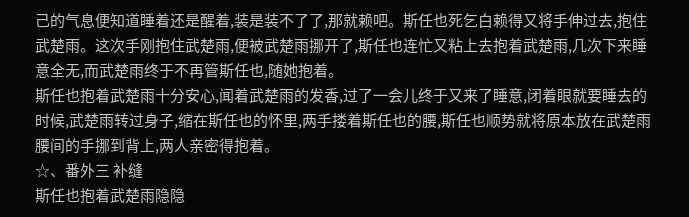己的气息便知道睡着还是醒着,装是装不了了,那就赖吧。斯任也死乞白赖得又将手伸过去,抱住武楚雨。这次手刚抱住武楚雨,便被武楚雨挪开了,斯任也连忙又粘上去抱着武楚雨,几次下来睡意全无,而武楚雨终于不再管斯任也,随她抱着。
斯任也抱着武楚雨十分安心,闻着武楚雨的发香,过了一会儿终于又来了睡意,闭着眼就要睡去的时候,武楚雨转过身子,缩在斯任也的怀里,两手搂着斯任也的腰,斯任也顺势就将原本放在武楚雨腰间的手挪到背上,两人亲密得抱着。
☆、番外三 补缝
斯任也抱着武楚雨隐隐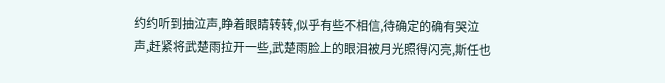约约听到抽泣声,睁着眼睛转转,似乎有些不相信,待确定的确有哭泣声,赶紧将武楚雨拉开一些,武楚雨脸上的眼泪被月光照得闪亮,斯任也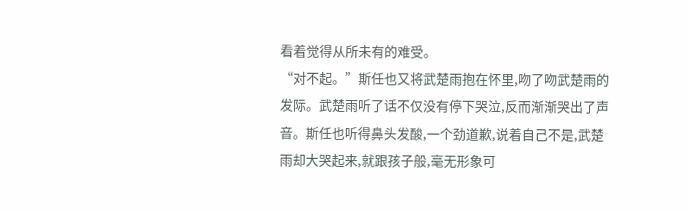看着觉得从所未有的难受。
“对不起。”斯任也又将武楚雨抱在怀里,吻了吻武楚雨的发际。武楚雨听了话不仅没有停下哭泣,反而渐渐哭出了声音。斯任也听得鼻头发酸,一个劲道歉,说着自己不是,武楚雨却大哭起来,就跟孩子般,毫无形象可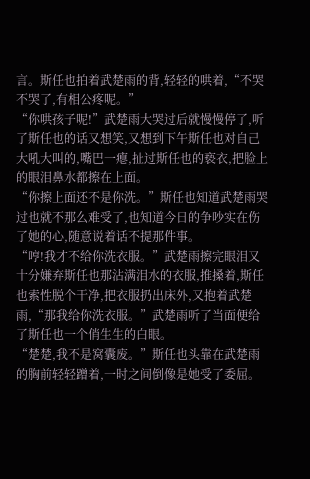言。斯任也拍着武楚雨的背,轻轻的哄着,“不哭不哭了,有相公疼呢。”
“你哄孩子呢!”武楚雨大哭过后就慢慢停了,听了斯任也的话又想笑,又想到下午斯任也对自己大吼大叫的,嘴巴一瘪,扯过斯任也的亵衣,把脸上的眼泪鼻水都擦在上面。
“你擦上面还不是你洗。”斯任也知道武楚雨哭过也就不那么难受了,也知道今日的争吵实在伤了她的心,随意说着话不提那件事。
“哼!我才不给你洗衣服。”武楚雨擦完眼泪又十分嫌弃斯任也那沾满泪水的衣服,推搡着,斯任也索性脱个干净,把衣服扔出床外,又抱着武楚雨,“那我给你洗衣服。”武楚雨听了当面便给了斯任也一个俏生生的白眼。
“楚楚,我不是窝囊废。”斯任也头靠在武楚雨的胸前轻轻蹭着,一时之间倒像是她受了委屈。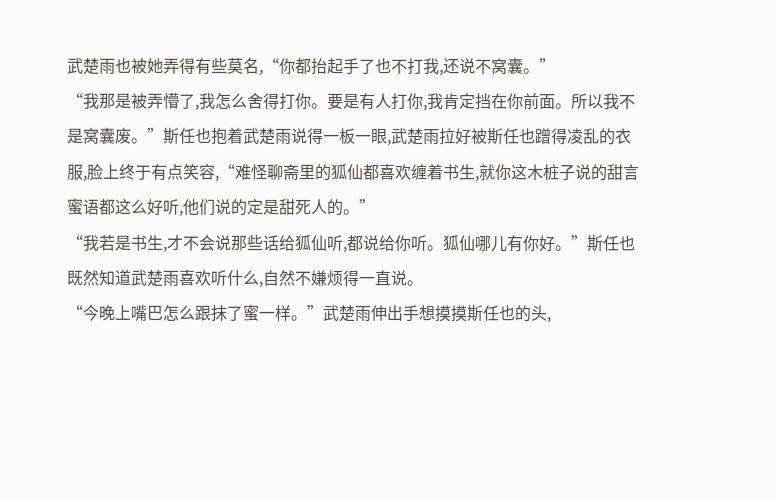武楚雨也被她弄得有些莫名,“你都抬起手了也不打我,还说不窝囊。”
“我那是被弄懵了,我怎么舍得打你。要是有人打你,我肯定挡在你前面。所以我不是窝囊废。”斯任也抱着武楚雨说得一板一眼,武楚雨拉好被斯任也蹭得凌乱的衣服,脸上终于有点笑容,“难怪聊斋里的狐仙都喜欢缠着书生,就你这木桩子说的甜言蜜语都这么好听,他们说的定是甜死人的。”
“我若是书生,才不会说那些话给狐仙听,都说给你听。狐仙哪儿有你好。”斯任也既然知道武楚雨喜欢听什么,自然不嫌烦得一直说。
“今晚上嘴巴怎么跟抹了蜜一样。”武楚雨伸出手想摸摸斯任也的头,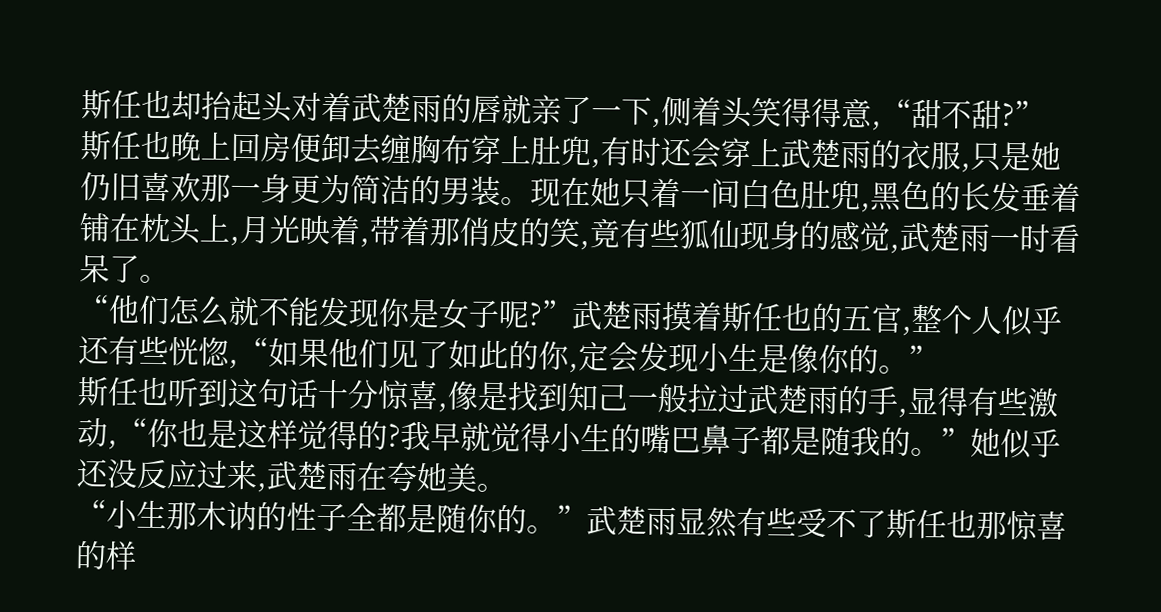斯任也却抬起头对着武楚雨的唇就亲了一下,侧着头笑得得意,“甜不甜?”
斯任也晚上回房便卸去缠胸布穿上肚兜,有时还会穿上武楚雨的衣服,只是她仍旧喜欢那一身更为简洁的男装。现在她只着一间白色肚兜,黑色的长发垂着铺在枕头上,月光映着,带着那俏皮的笑,竟有些狐仙现身的感觉,武楚雨一时看呆了。
“他们怎么就不能发现你是女子呢?”武楚雨摸着斯任也的五官,整个人似乎还有些恍惚,“如果他们见了如此的你,定会发现小生是像你的。”
斯任也听到这句话十分惊喜,像是找到知己一般拉过武楚雨的手,显得有些激动,“你也是这样觉得的?我早就觉得小生的嘴巴鼻子都是随我的。”她似乎还没反应过来,武楚雨在夸她美。
“小生那木讷的性子全都是随你的。”武楚雨显然有些受不了斯任也那惊喜的样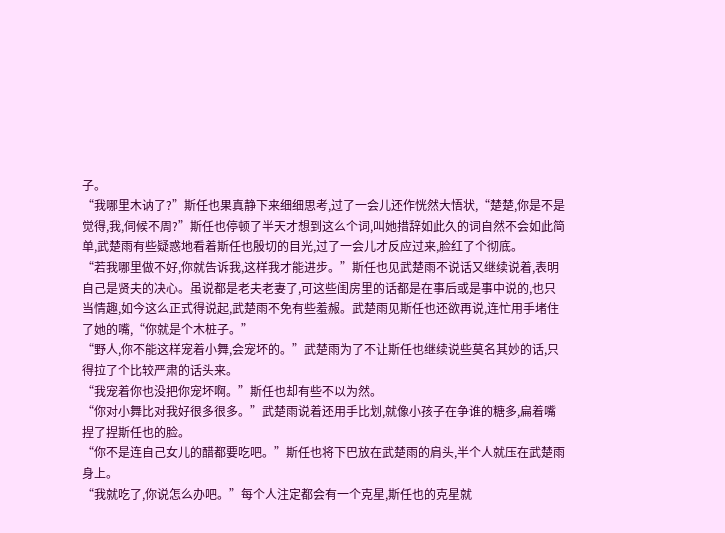子。
“我哪里木讷了?”斯任也果真静下来细细思考,过了一会儿还作恍然大悟状,“楚楚,你是不是觉得,我,伺候不周?”斯任也停顿了半天才想到这么个词,叫她措辞如此久的词自然不会如此简单,武楚雨有些疑惑地看着斯任也殷切的目光,过了一会儿才反应过来,脸红了个彻底。
“若我哪里做不好,你就告诉我,这样我才能进步。”斯任也见武楚雨不说话又继续说着,表明自己是贤夫的决心。虽说都是老夫老妻了,可这些闺房里的话都是在事后或是事中说的,也只当情趣,如今这么正式得说起,武楚雨不免有些羞赧。武楚雨见斯任也还欲再说,连忙用手堵住了她的嘴,“你就是个木桩子。”
“野人,你不能这样宠着小舞,会宠坏的。”武楚雨为了不让斯任也继续说些莫名其妙的话,只得拉了个比较严肃的话头来。
“我宠着你也没把你宠坏啊。”斯任也却有些不以为然。
“你对小舞比对我好很多很多。”武楚雨说着还用手比划,就像小孩子在争谁的糖多,扁着嘴捏了捏斯任也的脸。
“你不是连自己女儿的醋都要吃吧。”斯任也将下巴放在武楚雨的肩头,半个人就压在武楚雨身上。
“我就吃了,你说怎么办吧。”每个人注定都会有一个克星,斯任也的克星就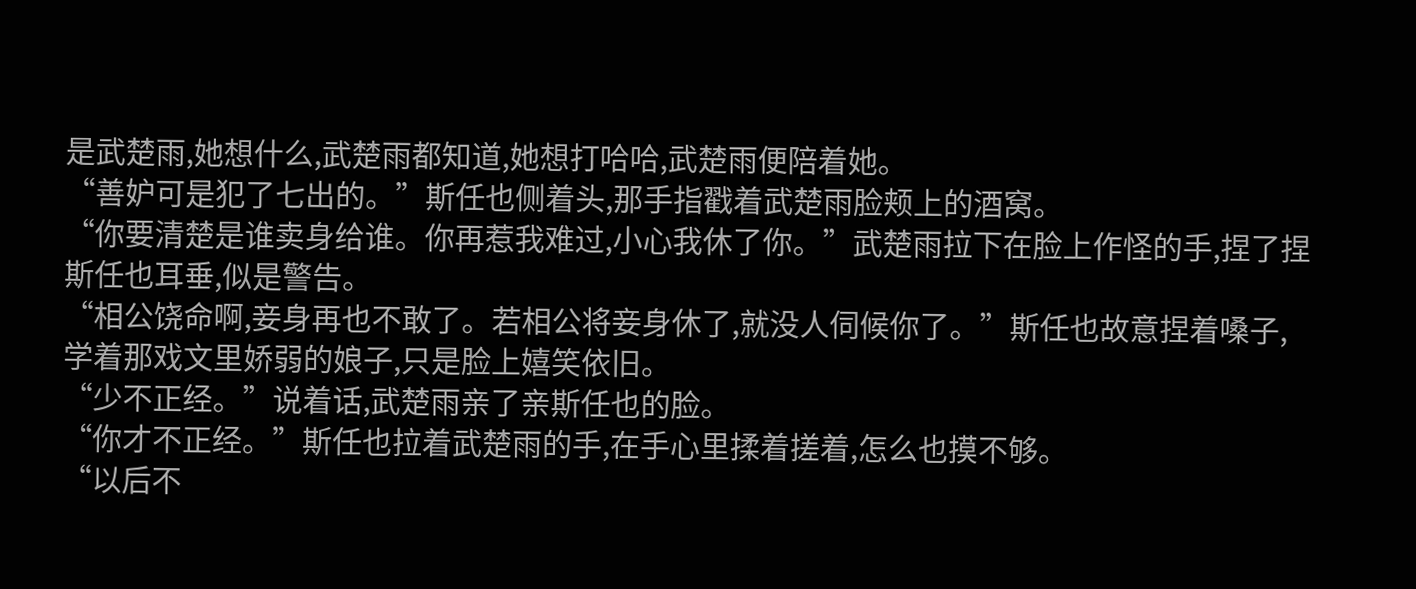是武楚雨,她想什么,武楚雨都知道,她想打哈哈,武楚雨便陪着她。
“善妒可是犯了七出的。”斯任也侧着头,那手指戳着武楚雨脸颊上的酒窝。
“你要清楚是谁卖身给谁。你再惹我难过,小心我休了你。”武楚雨拉下在脸上作怪的手,捏了捏斯任也耳垂,似是警告。
“相公饶命啊,妾身再也不敢了。若相公将妾身休了,就没人伺候你了。”斯任也故意捏着嗓子,学着那戏文里娇弱的娘子,只是脸上嬉笑依旧。
“少不正经。”说着话,武楚雨亲了亲斯任也的脸。
“你才不正经。”斯任也拉着武楚雨的手,在手心里揉着搓着,怎么也摸不够。
“以后不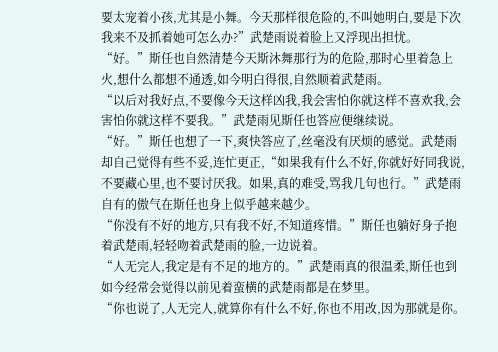要太宠着小孩,尤其是小舞。今天那样很危险的,不叫她明白,要是下次我来不及抓着她可怎么办?”武楚雨说着脸上又浮现出担忧。
“好。”斯任也自然清楚今天斯沐舞那行为的危险,那时心里着急上火,想什么都想不通透,如今明白得很,自然顺着武楚雨。
“以后对我好点,不要像今天这样凶我,我会害怕你就这样不喜欢我,会害怕你就这样不要我。”武楚雨见斯任也答应便继续说。
“好。”斯任也想了一下,爽快答应了,丝毫没有厌烦的感觉。武楚雨却自己觉得有些不妥,连忙更正,“如果我有什么不好,你就好好同我说,不要藏心里,也不要讨厌我。如果,真的难受,骂我几句也行。”武楚雨自有的傲气在斯任也身上似乎越来越少。
“你没有不好的地方,只有我不好,不知道疼惜。”斯任也躺好身子抱着武楚雨,轻轻吻着武楚雨的脸,一边说着。
“人无完人,我定是有不足的地方的。”武楚雨真的很温柔,斯任也到如今经常会觉得以前见着蛮横的武楚雨都是在梦里。
“你也说了,人无完人,就算你有什么不好,你也不用改,因为那就是你。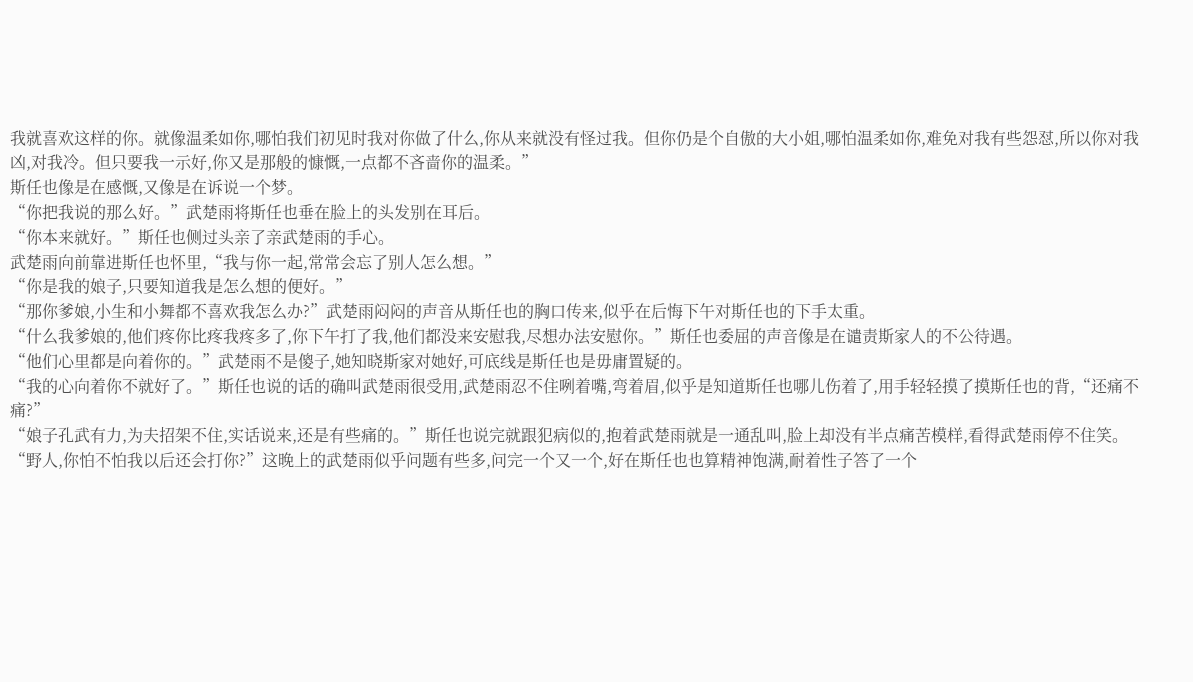我就喜欢这样的你。就像温柔如你,哪怕我们初见时我对你做了什么,你从来就没有怪过我。但你仍是个自傲的大小姐,哪怕温柔如你,难免对我有些怨怼,所以你对我凶,对我冷。但只要我一示好,你又是那般的慷慨,一点都不吝啬你的温柔。”
斯任也像是在感慨,又像是在诉说一个梦。
“你把我说的那么好。”武楚雨将斯任也垂在脸上的头发别在耳后。
“你本来就好。”斯任也侧过头亲了亲武楚雨的手心。
武楚雨向前靠进斯任也怀里,“我与你一起,常常会忘了别人怎么想。”
“你是我的娘子,只要知道我是怎么想的便好。”
“那你爹娘,小生和小舞都不喜欢我怎么办?”武楚雨闷闷的声音从斯任也的胸口传来,似乎在后悔下午对斯任也的下手太重。
“什么我爹娘的,他们疼你比疼我疼多了,你下午打了我,他们都没来安慰我,尽想办法安慰你。”斯任也委屈的声音像是在谴责斯家人的不公待遇。
“他们心里都是向着你的。”武楚雨不是傻子,她知晓斯家对她好,可底线是斯任也是毋庸置疑的。
“我的心向着你不就好了。”斯任也说的话的确叫武楚雨很受用,武楚雨忍不住咧着嘴,弯着眉,似乎是知道斯任也哪儿伤着了,用手轻轻摸了摸斯任也的背,“还痛不痛?”
“娘子孔武有力,为夫招架不住,实话说来,还是有些痛的。”斯任也说完就跟犯病似的,抱着武楚雨就是一通乱叫,脸上却没有半点痛苦模样,看得武楚雨停不住笑。
“野人,你怕不怕我以后还会打你?”这晚上的武楚雨似乎问题有些多,问完一个又一个,好在斯任也也算精神饱满,耐着性子答了一个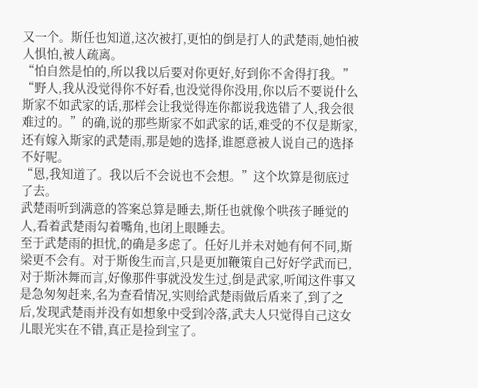又一个。斯任也知道,这次被打,更怕的倒是打人的武楚雨,她怕被人惧怕,被人疏离。
“怕自然是怕的,所以我以后要对你更好,好到你不舍得打我。”
“野人,我从没觉得你不好看,也没觉得你没用,你以后不要说什么斯家不如武家的话,那样会让我觉得连你都说我选错了人,我会很难过的。”的确,说的那些斯家不如武家的话,难受的不仅是斯家,还有嫁入斯家的武楚雨,那是她的选择,谁愿意被人说自己的选择不好呢。
“恩,我知道了。我以后不会说也不会想。”这个坎算是彻底过了去。
武楚雨听到满意的答案总算是睡去,斯任也就像个哄孩子睡觉的人,看着武楚雨勾着嘴角,也闭上眼睡去。
至于武楚雨的担忧,的确是多虑了。任好儿并未对她有何不同,斯梁更不会有。对于斯俊生而言,只是更加鞭策自己好好学武而已,对于斯沐舞而言,好像那件事就没发生过,倒是武家,听闻这件事又是急匆匆赶来,名为查看情况,实则给武楚雨做后盾来了,到了之后,发现武楚雨并没有如想象中受到冷落,武夫人只觉得自己这女儿眼光实在不错,真正是捡到宝了。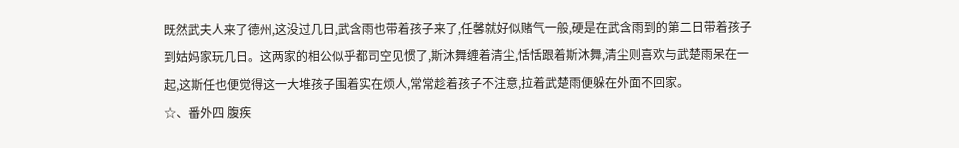既然武夫人来了德州,这没过几日,武含雨也带着孩子来了,任馨就好似赌气一般,硬是在武含雨到的第二日带着孩子到姑妈家玩几日。这两家的相公似乎都司空见惯了,斯沐舞缠着清尘,恬恬跟着斯沐舞,清尘则喜欢与武楚雨呆在一起,这斯任也便觉得这一大堆孩子围着实在烦人,常常趁着孩子不注意,拉着武楚雨便躲在外面不回家。
☆、番外四 腹疾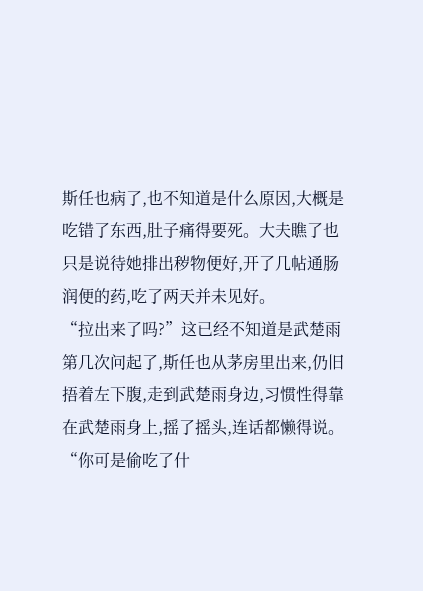斯任也病了,也不知道是什么原因,大概是吃错了东西,肚子痛得要死。大夫瞧了也只是说待她排出秽物便好,开了几帖通肠润便的药,吃了两天并未见好。
“拉出来了吗?”这已经不知道是武楚雨第几次问起了,斯任也从茅房里出来,仍旧捂着左下腹,走到武楚雨身边,习惯性得靠在武楚雨身上,摇了摇头,连话都懒得说。
“你可是偷吃了什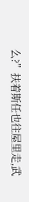么?”扶着斯任也往屋里走,武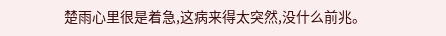楚雨心里很是着急,这病来得太突然,没什么前兆。